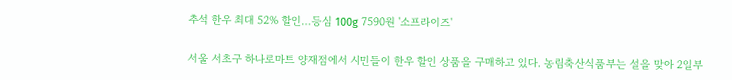추석 한우 최대 52% 할인…등심 100g 7590원 '소프라이즈'

서울 서초구 하나로마트 양재점에서 시민들이 한우 할인 상품을 구매하고 있다. 농림축산식품부는 설을 맞아 2일부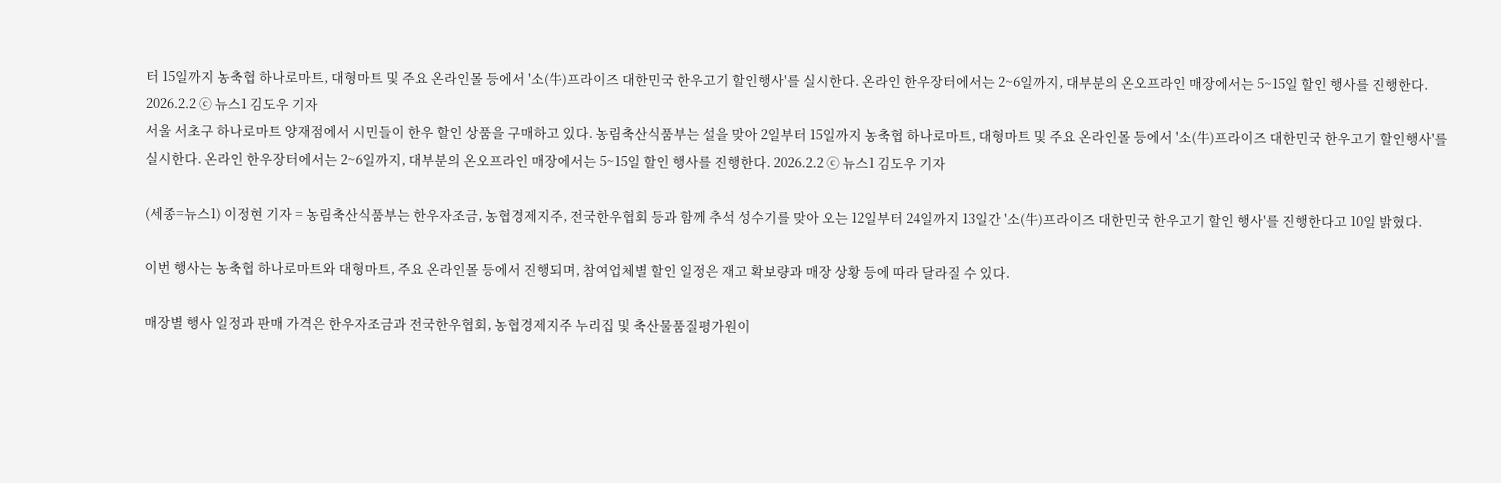터 15일까지 농축협 하나로마트, 대형마트 및 주요 온라인몰 등에서 '소(牛)프라이즈 대한민국 한우고기 할인행사'를 실시한다. 온라인 한우장터에서는 2~6일까지, 대부분의 온오프라인 매장에서는 5~15일 할인 행사를 진행한다. 2026.2.2 ⓒ 뉴스1 김도우 기자
서울 서초구 하나로마트 양재점에서 시민들이 한우 할인 상품을 구매하고 있다. 농림축산식품부는 설을 맞아 2일부터 15일까지 농축협 하나로마트, 대형마트 및 주요 온라인몰 등에서 '소(牛)프라이즈 대한민국 한우고기 할인행사'를 실시한다. 온라인 한우장터에서는 2~6일까지, 대부분의 온오프라인 매장에서는 5~15일 할인 행사를 진행한다. 2026.2.2 ⓒ 뉴스1 김도우 기자

(세종=뉴스1) 이정현 기자 = 농림축산식품부는 한우자조금, 농협경제지주, 전국한우협회 등과 함께 추석 성수기를 맞아 오는 12일부터 24일까지 13일간 '소(牛)프라이즈 대한민국 한우고기 할인 행사'를 진행한다고 10일 밝혔다.

이번 행사는 농축협 하나로마트와 대형마트, 주요 온라인몰 등에서 진행되며, 참여업체별 할인 일정은 재고 확보량과 매장 상황 등에 따라 달라질 수 있다.

매장별 행사 일정과 판매 가격은 한우자조금과 전국한우협회, 농협경제지주 누리집 및 축산물품질평가원이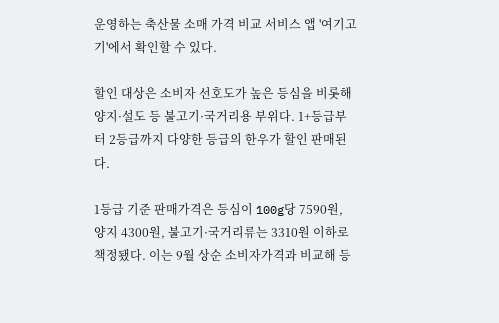운영하는 축산물 소매 가격 비교 서비스 앱 '여기고기'에서 확인할 수 있다.

할인 대상은 소비자 선호도가 높은 등심을 비롯해 양지·설도 등 불고기·국거리용 부위다. 1+등급부터 2등급까지 다양한 등급의 한우가 할인 판매된다.

1등급 기준 판매가격은 등심이 100g당 7590원, 양지 4300원, 불고기·국거리류는 3310원 이하로 책정됐다. 이는 9월 상순 소비자가격과 비교해 등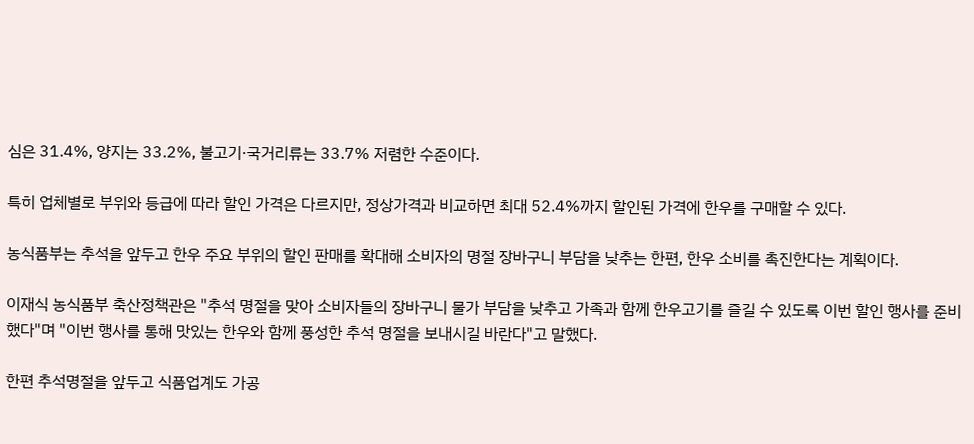심은 31.4%, 양지는 33.2%, 불고기·국거리류는 33.7% 저렴한 수준이다.

특히 업체별로 부위와 등급에 따라 할인 가격은 다르지만, 정상가격과 비교하면 최대 52.4%까지 할인된 가격에 한우를 구매할 수 있다.

농식품부는 추석을 앞두고 한우 주요 부위의 할인 판매를 확대해 소비자의 명절 장바구니 부담을 낮추는 한편, 한우 소비를 촉진한다는 계획이다.

이재식 농식품부 축산정책관은 "추석 명절을 맞아 소비자들의 장바구니 물가 부담을 낮추고 가족과 함께 한우고기를 즐길 수 있도록 이번 할인 행사를 준비했다"며 "이번 행사를 통해 맛있는 한우와 함께 풍성한 추석 명절을 보내시길 바란다"고 말했다.

한편 추석명절을 앞두고 식품업계도 가공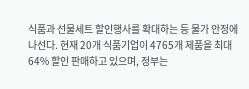식품과 선물세트 할인행사를 확대하는 등 물가 안정에 나선다. 현재 20개 식품기업이 4765개 제품을 최대 64% 할인 판매하고 있으며, 정부는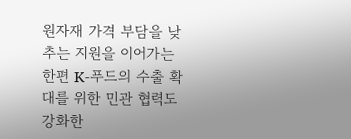원자재 가격 부담을 낮추는 지원을 이어가는 한편 K-푸드의 수출 확대를 위한 민관 협력도 강화한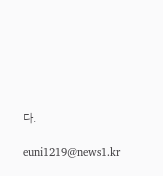다.

euni1219@news1.kr